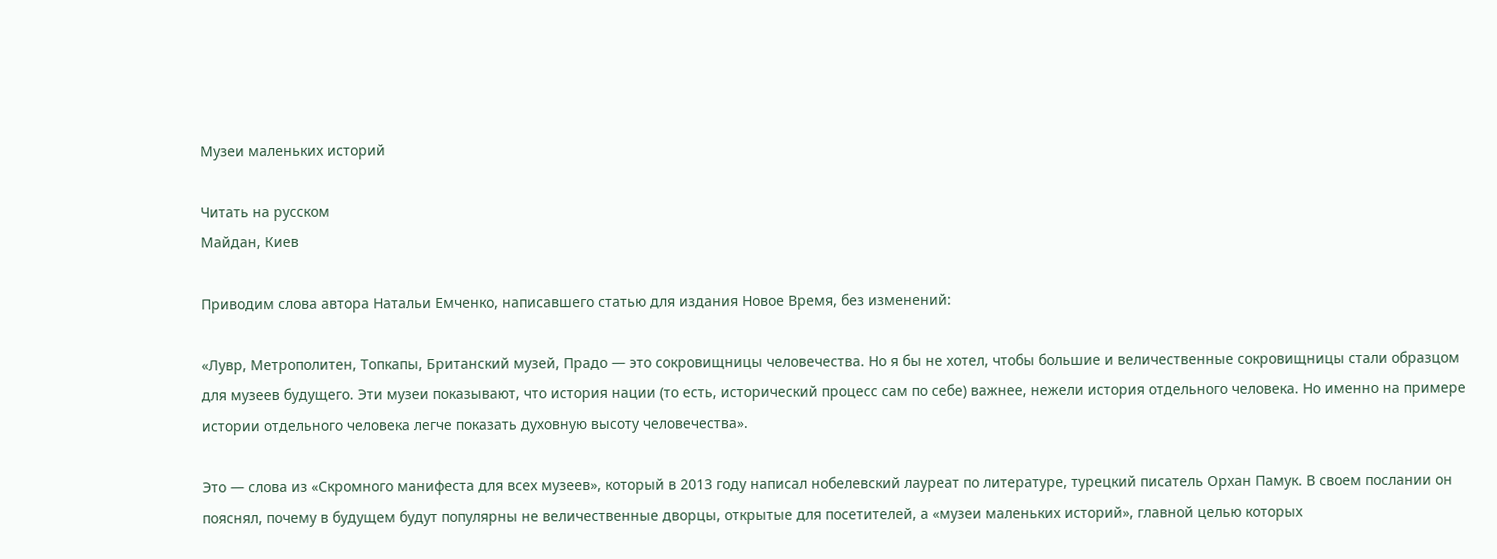Музеи маленьких историй

Читать на русском
Майдан, Киев

Приводим слова автора Натальи Емченко, написавшего статью для издания Новое Время, без изменений:

«Лувр, Метрополитен, Топкапы, Британский музей, Прадо — это сокровищницы человечества. Но я бы не хотел, чтобы большие и величественные сокровищницы стали образцом для музеев будущего. Эти музеи показывают, что история нации (то есть, исторический процесс сам по себе) важнее, нежели история отдельного человека. Но именно на примере истории отдельного человека легче показать духовную высоту человечества».

Это — слова из «Скромного манифеста для всех музеев», который в 2013 году написал нобелевский лауреат по литературе, турецкий писатель Орхан Памук. В своем послании он пояснял, почему в будущем будут популярны не величественные дворцы, открытые для посетителей, а «музеи маленьких историй», главной целью которых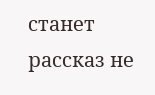станет рассказ не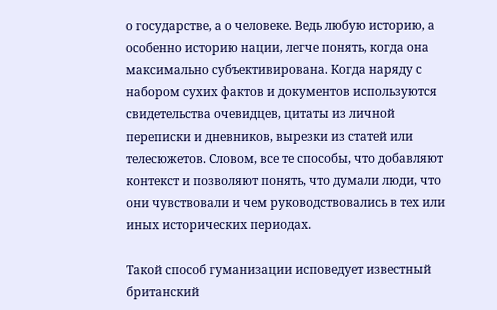о государстве, а о человеке. Ведь любую историю, а особенно историю нации, легче понять, когда она максимально субъективирована. Когда наряду с набором сухих фактов и документов используются свидетельства очевидцев, цитаты из личной переписки и дневников, вырезки из статей или телесюжетов. Словом, все те способы, что добавляют контекст и позволяют понять, что думали люди, что они чувствовали и чем руководствовались в тех или иных исторических периодах.

Такой способ гуманизации исповедует известный британский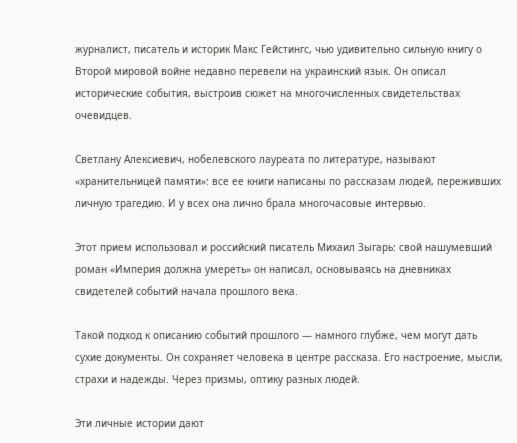журналист, писатель и историк Макс Гейстингс, чью удивительно сильную книгу о Второй мировой войне недавно перевели на украинский язык. Он описал исторические события, выстроив сюжет на многочисленных свидетельствах очевидцев.

Светлану Алексиевич, нобелевского лауреата по литературе, называют «хранительницей памяти»: все ее книги написаны по рассказам людей, переживших личную трагедию. И у всех она лично брала многочасовые интервью.

Этот прием использовал и российский писатель Михаил Зыгарь: свой нашумевший роман «Империя должна умереть» он написал, основываясь на дневниках свидетелей событий начала прошлого века.

Такой подход к описанию событий прошлого — намного глубже, чем могут дать сухие документы. Он сохраняет человека в центре рассказа. Его настроение, мысли, страхи и надежды. Через призмы, оптику разных людей.

Эти личные истории дают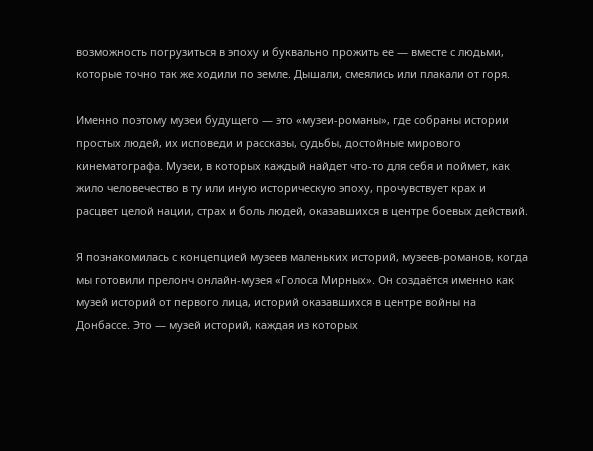возможность погрузиться в эпоху и буквально прожить ее — вместе с людьми, которые точно так же ходили по земле. Дышали, смеялись или плакали от горя.

Именно поэтому музеи будущего — это «музеи-романы», где собраны истории простых людей, их исповеди и рассказы, судьбы, достойные мирового кинематографа. Музеи, в которых каждый найдет что-то для себя и поймет, как жило человечество в ту или иную историческую эпоху, прочувствует крах и расцвет целой нации, страх и боль людей, оказавшихся в центре боевых действий.

Я познакомилась с концепцией музеев маленьких историй, музеев-романов, когда мы готовили прелонч онлайн-музея «Голоса Мирных». Он создаётся именно как музей историй от первого лица, историй оказавшихся в центре войны на Донбассе. Это — музей историй, каждая из которых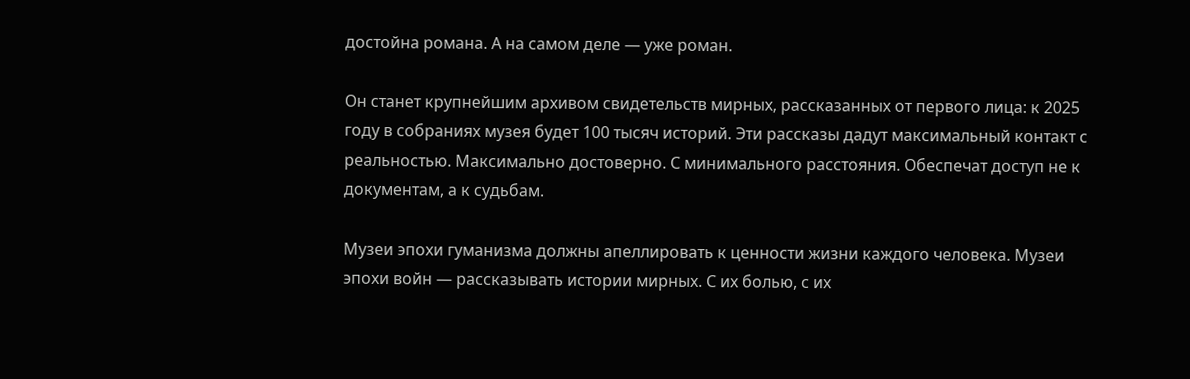достойна романа. А на самом деле — уже роман.

Он станет крупнейшим архивом свидетельств мирных, рассказанных от первого лица: к 2025 году в собраниях музея будет 100 тысяч историй. Эти рассказы дадут максимальный контакт с реальностью. Максимально достоверно. С минимального расстояния. Обеспечат доступ не к документам, а к судьбам.

Музеи эпохи гуманизма должны апеллировать к ценности жизни каждого человека. Музеи эпохи войн — рассказывать истории мирных. С их болью, с их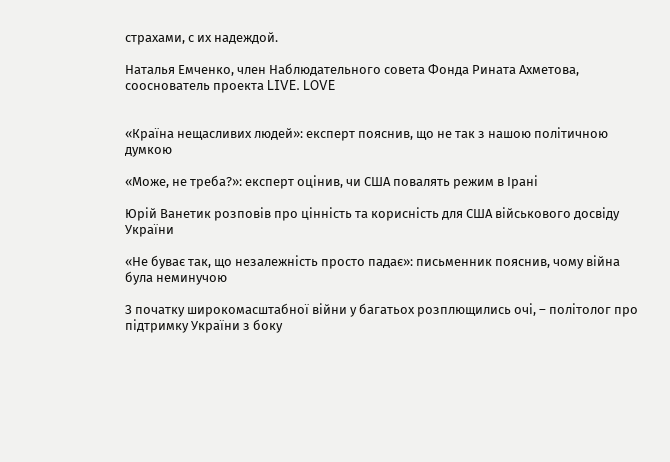страхами, с их надеждой.

Наталья Емченко, член Наблюдательного совета Фонда Рината Ахметова, сооснователь проекта LIVE. LOVE


«Країна нещасливих людей»: експерт пояснив, що не так з нашою політичною думкою

«Може, не треба?»: експерт оцінив, чи США повалять режим в Ірані

Юрій Ванетик розповів про цінність та корисність для США військового досвіду України

«Не буває так, що незалежність просто падає»: письменник пояснив, чому війна була неминучою

З початку широкомасштабної війни у багатьох розплющились очі, – політолог про підтримку України з боку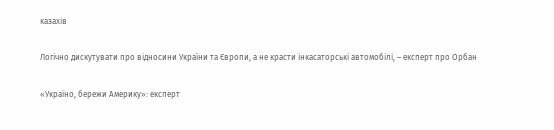казахів

Логічно дискутувати про відносини України та Європи, а не красти інкасаторські автомобілі, – експерт про Орбан

«Україно, бережи Америку»: експерт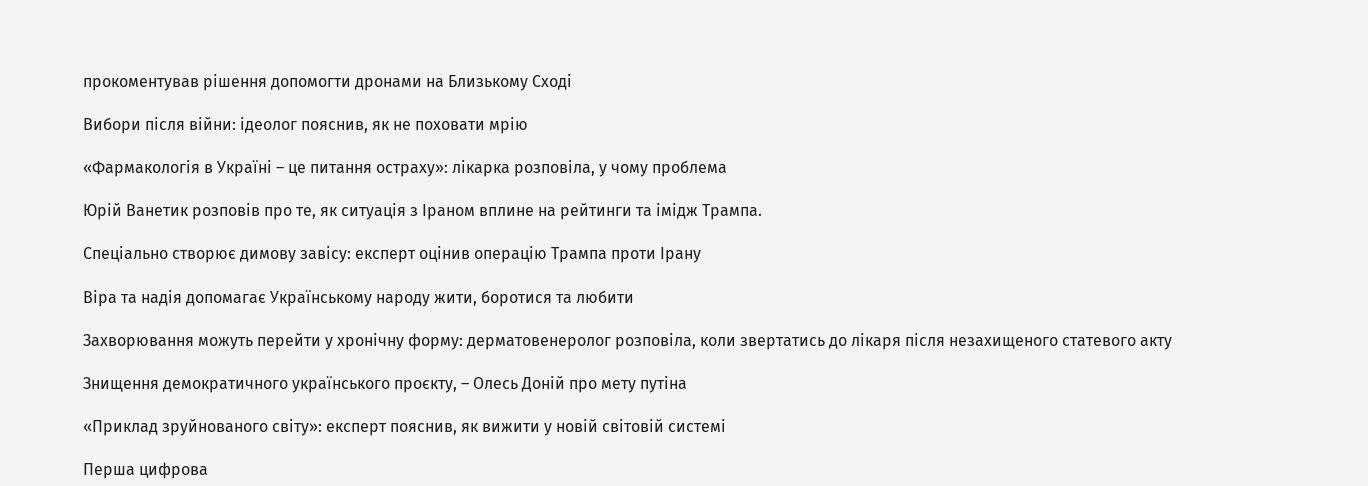прокоментував рішення допомогти дронами на Близькому Сході

Вибори після війни: ідеолог пояснив, як не поховати мрію

«Фармакологія в Україні – це питання остраху»: лікарка розповіла, у чому проблема

Юрій Ванетик розповів про те, як ситуація з Іраном вплине на рейтинги та імідж Трампа.

Cпеціально створює димову завісу: експерт оцінив операцію Трампа проти Ірану

Віра та надія допомагає Українському народу жити, боротися та любити

Захворювання можуть перейти у хронічну форму: дерматовенеролог розповіла, коли звертатись до лікаря після незахищеного статевого акту

Знищення демократичного українського проєкту, – Олесь Доній про мету путіна

«Приклад зруйнованого світу»: експерт пояснив, як вижити у новій світовій системі

Перша цифрова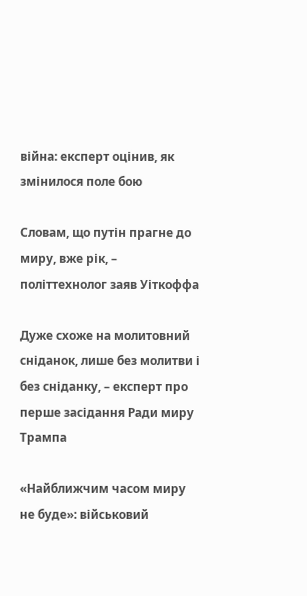війна: експерт оцінив, як змінилося поле бою

Словам, що путін прагне до миру, вже рік, – політтехнолог заяв Уіткоффа

Дуже схоже на молитовний сніданок, лише без молитви і без сніданку, – експерт про перше засідання Ради миру Трампа

«Найближчим часом миру не буде»: військовий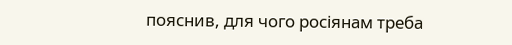пояснив, для чого росіянам треба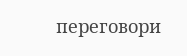переговори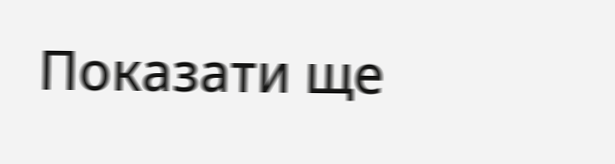Показати ще